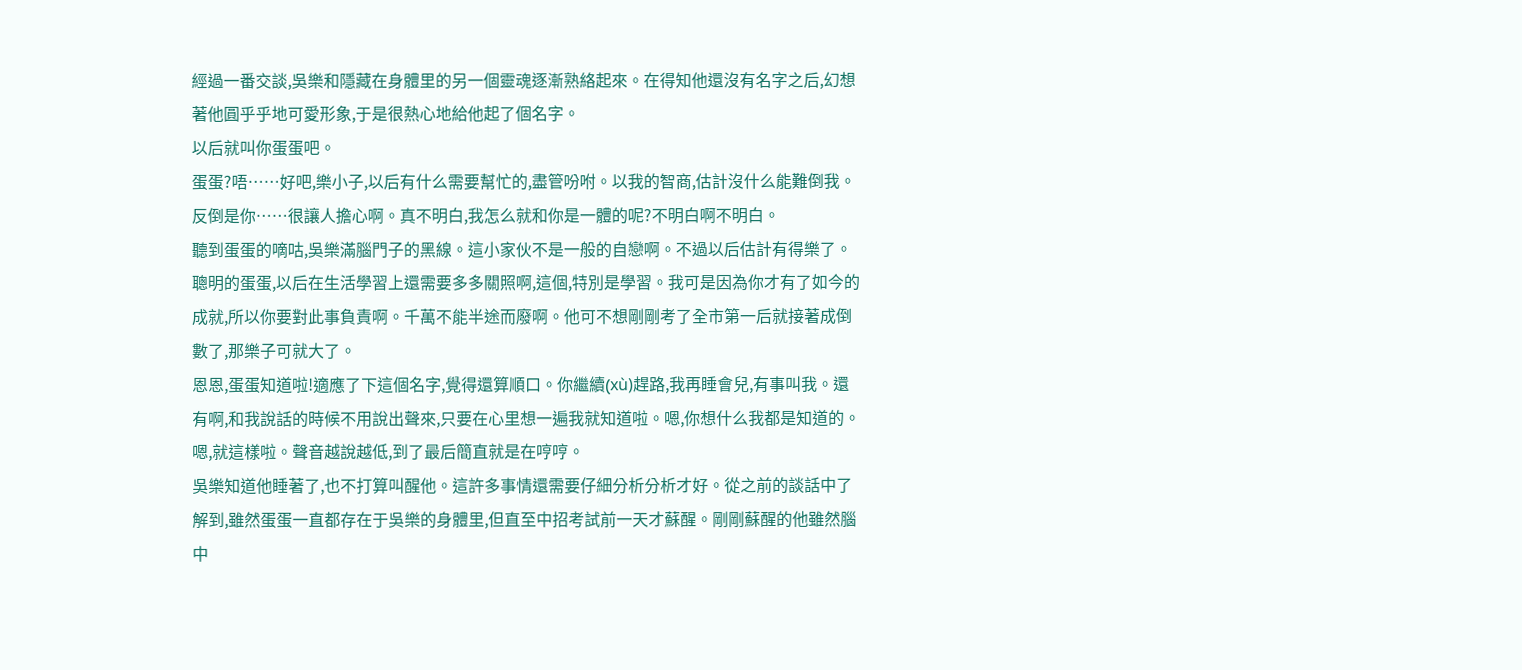經過一番交談,吳樂和隱藏在身體里的另一個靈魂逐漸熟絡起來。在得知他還沒有名字之后,幻想著他圓乎乎地可愛形象,于是很熱心地給他起了個名字。
以后就叫你蛋蛋吧。
蛋蛋?唔……好吧,樂小子,以后有什么需要幫忙的,盡管吩咐。以我的智商,估計沒什么能難倒我。反倒是你……很讓人擔心啊。真不明白,我怎么就和你是一體的呢?不明白啊不明白。
聽到蛋蛋的嘀咕,吳樂滿腦門子的黑線。這小家伙不是一般的自戀啊。不過以后估計有得樂了。
聰明的蛋蛋,以后在生活學習上還需要多多關照啊,這個,特別是學習。我可是因為你才有了如今的成就,所以你要對此事負責啊。千萬不能半途而廢啊。他可不想剛剛考了全市第一后就接著成倒數了,那樂子可就大了。
恩恩,蛋蛋知道啦!適應了下這個名字,覺得還算順口。你繼續(xù)趕路,我再睡會兒,有事叫我。還有啊,和我說話的時候不用說出聲來,只要在心里想一遍我就知道啦。嗯,你想什么我都是知道的。嗯,就這樣啦。聲音越說越低,到了最后簡直就是在哼哼。
吳樂知道他睡著了,也不打算叫醒他。這許多事情還需要仔細分析分析才好。從之前的談話中了解到,雖然蛋蛋一直都存在于吳樂的身體里,但直至中招考試前一天才蘇醒。剛剛蘇醒的他雖然腦中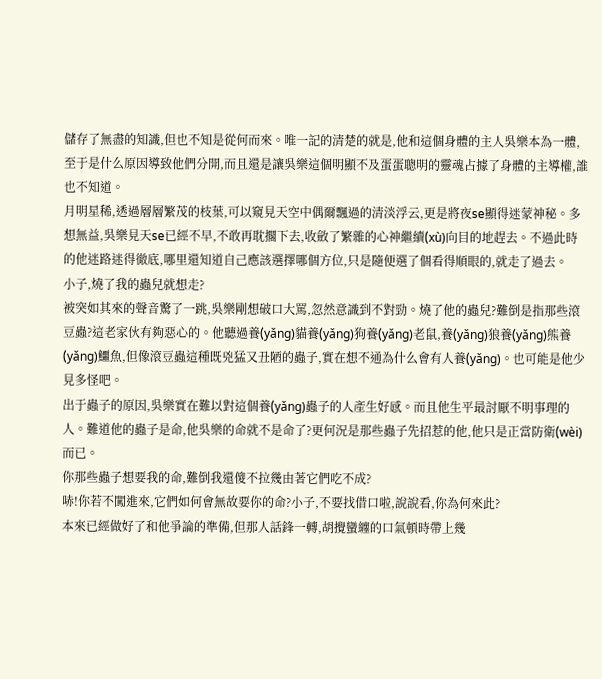儲存了無盡的知識,但也不知是從何而來。唯一記的清楚的就是,他和這個身體的主人吳樂本為一體,至于是什么原因導致他們分開,而且還是讓吳樂這個明顯不及蛋蛋聰明的靈魂占據了身體的主導權,誰也不知道。
月明星稀,透過層層繁茂的枝葉,可以窺見天空中偶爾飄過的清淡浮云,更是將夜se顯得迷蒙神秘。多想無益,吳樂見天se已經不早,不敢再耽擱下去,收斂了繁雜的心神繼續(xù)向目的地趕去。不過此時的他迷路迷得徹底,哪里還知道自己應該選擇哪個方位,只是隨便選了個看得順眼的,就走了過去。
小子,燒了我的蟲兒就想走?
被突如其來的聲音驚了一跳,吳樂剛想破口大罵,忽然意識到不對勁。燒了他的蟲兒?難倒是指那些滾豆蟲?這老家伙有夠惡心的。他聽過養(yǎng)貓養(yǎng)狗養(yǎng)老鼠,養(yǎng)狼養(yǎng)熊養(yǎng)鱷魚,但像滾豆蟲這種既兇猛又丑陋的蟲子,實在想不通為什么會有人養(yǎng)。也可能是他少見多怪吧。
出于蟲子的原因,吳樂實在難以對這個養(yǎng)蟲子的人產生好感。而且他生平最討厭不明事理的人。難道他的蟲子是命,他吳樂的命就不是命了?更何況是那些蟲子先招惹的他,他只是正當防衛(wèi)而已。
你那些蟲子想要我的命,難倒我還傻不拉幾由著它們吃不成?
哧!你若不闖進來,它們如何會無故要你的命?小子,不要找借口啦,說說看,你為何來此?
本來已經做好了和他爭論的準備,但那人話鋒一轉,胡攪蠻纏的口氣頓時帶上幾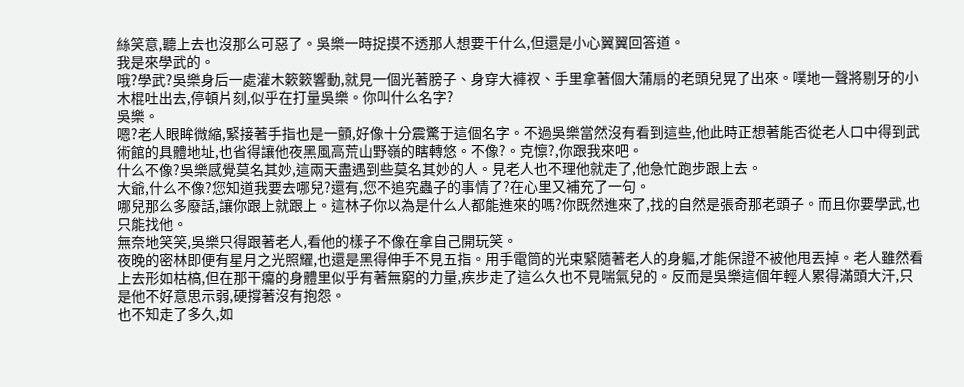絲笑意,聽上去也沒那么可惡了。吳樂一時捉摸不透那人想要干什么,但還是小心翼翼回答道。
我是來學武的。
哦?學武?吳樂身后一處灌木簌簌響動,就見一個光著膀子、身穿大褲衩、手里拿著個大蒲扇的老頭兒晃了出來。噗地一聲將剔牙的小木棍吐出去,停頓片刻,似乎在打量吳樂。你叫什么名字?
吳樂。
嗯?老人眼眸微縮,緊接著手指也是一顫,好像十分震驚于這個名字。不過吳樂當然沒有看到這些,他此時正想著能否從老人口中得到武術館的具體地址,也省得讓他夜黑風高荒山野嶺的瞎轉悠。不像?。克懔?,你跟我來吧。
什么不像?吳樂感覺莫名其妙,這兩天盡遇到些莫名其妙的人。見老人也不理他就走了,他急忙跑步跟上去。
大爺,什么不像?您知道我要去哪兒?還有,您不追究蟲子的事情了?在心里又補充了一句。
哪兒那么多廢話,讓你跟上就跟上。這林子你以為是什么人都能進來的嗎?你既然進來了,找的自然是張奇那老頭子。而且你要學武,也只能找他。
無奈地笑笑,吳樂只得跟著老人,看他的樣子不像在拿自己開玩笑。
夜晚的密林即便有星月之光照耀,也還是黑得伸手不見五指。用手電筒的光束緊隨著老人的身軀,才能保證不被他甩丟掉。老人雖然看上去形如枯槁,但在那干癟的身體里似乎有著無窮的力量,疾步走了這么久也不見喘氣兒的。反而是吳樂這個年輕人累得滿頭大汗,只是他不好意思示弱,硬撐著沒有抱怨。
也不知走了多久,如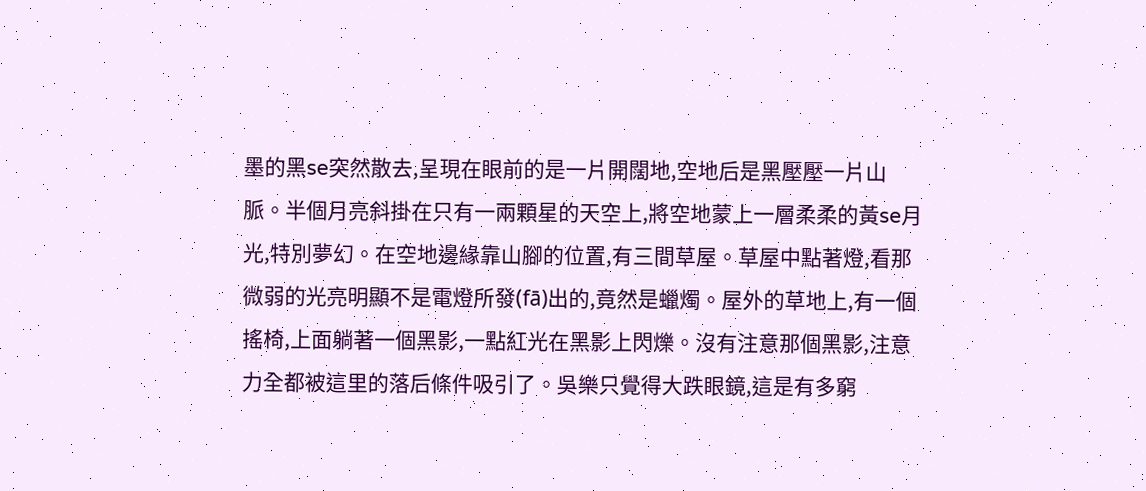墨的黑se突然散去,呈現在眼前的是一片開闊地,空地后是黑壓壓一片山脈。半個月亮斜掛在只有一兩顆星的天空上,將空地蒙上一層柔柔的黃se月光,特別夢幻。在空地邊緣靠山腳的位置,有三間草屋。草屋中點著燈,看那微弱的光亮明顯不是電燈所發(fā)出的,竟然是蠟燭。屋外的草地上,有一個搖椅,上面躺著一個黑影,一點紅光在黑影上閃爍。沒有注意那個黑影,注意力全都被這里的落后條件吸引了。吳樂只覺得大跌眼鏡,這是有多窮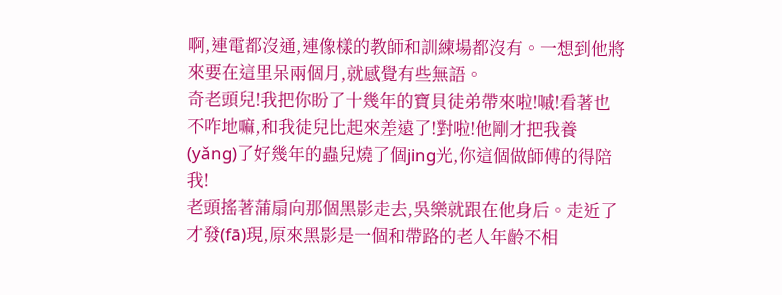啊,連電都沒通,連像樣的教師和訓練場都沒有。一想到他將來要在這里呆兩個月,就感覺有些無語。
奇老頭兒!我把你盼了十幾年的寶貝徒弟帶來啦!嘁!看著也不咋地嘛,和我徒兒比起來差遠了!對啦!他剛才把我養(yǎng)了好幾年的蟲兒燒了個jing光,你這個做師傅的得陪我!
老頭搖著蒲扇向那個黑影走去,吳樂就跟在他身后。走近了才發(fā)現,原來黑影是一個和帶路的老人年齡不相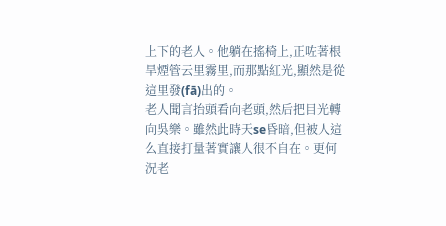上下的老人。他躺在搖椅上,正咗著根旱煙管云里霧里,而那點紅光,顯然是從這里發(fā)出的。
老人聞言抬頭看向老頭,然后把目光轉向吳樂。雖然此時天se昏暗,但被人這么直接打量著實讓人很不自在。更何況老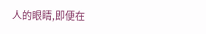人的眼睛,即便在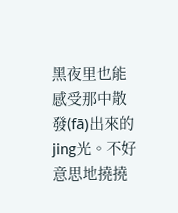黑夜里也能感受那中散發(fā)出來的jing光。不好意思地撓撓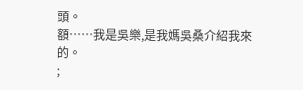頭。
額……我是吳樂,是我媽吳桑介紹我來的。
;